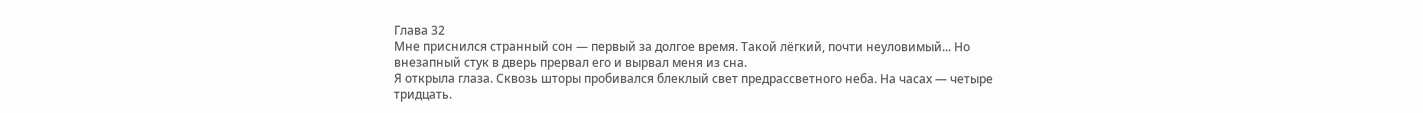Глава 32
Мне приснился странный сон — первый за долгое время. Такой лёгкий, почти неуловимый... Но внезапный стук в дверь прервал его и вырвал меня из сна.
Я открыла глаза. Сквозь шторы пробивался блеклый свет предрассветного неба. На часах — четыре тридцать.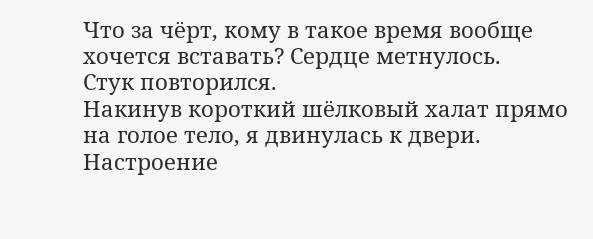Что за чёрт, кому в такое время вообще хочется вставать? Сердце метнулось.
Стук повторился.
Накинув короткий шёлковый халат прямо на голое тело, я двинулась к двери. Настроение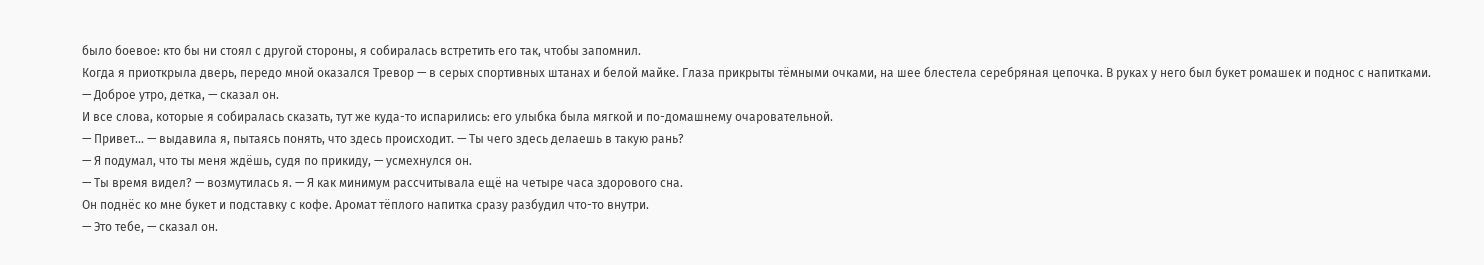было боевое: кто бы ни стоял с другой стороны, я собиралась встретить его так, чтобы запомнил.
Когда я приоткрыла дверь, передо мной оказался Тревор — в серых спортивных штанах и белой майке. Глаза прикрыты тёмными очками, на шее блестела серебряная цепочка. В руках у него был букет ромашек и поднос с напитками.
— Доброе утро, детка, — сказал он.
И все слова, которые я собиралась сказать, тут же куда-то испарились: его улыбка была мягкой и по-домашнему очаровательной.
— Привет... — выдавила я, пытаясь понять, что здесь происходит. — Ты чего здесь делаешь в такую рань?
— Я подумал, что ты меня ждёшь, судя по прикиду, — усмехнулся он.
— Ты время видел? — возмутилась я. — Я как минимум рассчитывала ещё на четыре часа здорового сна.
Он поднёс ко мне букет и подставку с кофе. Аромат тёплого напитка сразу разбудил что-то внутри.
— Это тебе, — сказал он.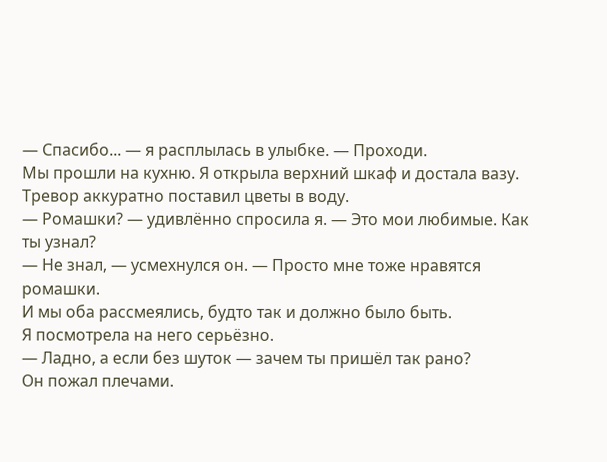— Спасибо... — я расплылась в улыбке. — Проходи.
Мы прошли на кухню. Я открыла верхний шкаф и достала вазу. Тревор аккуратно поставил цветы в воду.
— Ромашки? — удивлённо спросила я. — Это мои любимые. Как ты узнал?
— Не знал, — усмехнулся он. — Просто мне тоже нравятся ромашки.
И мы оба рассмеялись, будто так и должно было быть.
Я посмотрела на него серьёзно.
— Ладно, а если без шуток — зачем ты пришёл так рано?
Он пожал плечами.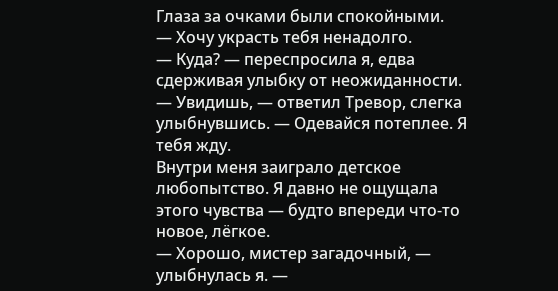Глаза за очками были спокойными.
— Хочу украсть тебя ненадолго.
— Куда? — переспросила я, едва сдерживая улыбку от неожиданности.
— Увидишь, — ответил Тревор, слегка улыбнувшись. — Одевайся потеплее. Я тебя жду.
Внутри меня заиграло детское любопытство. Я давно не ощущала этого чувства — будто впереди что-то новое, лёгкое.
— Хорошо, мистер загадочный, — улыбнулась я. —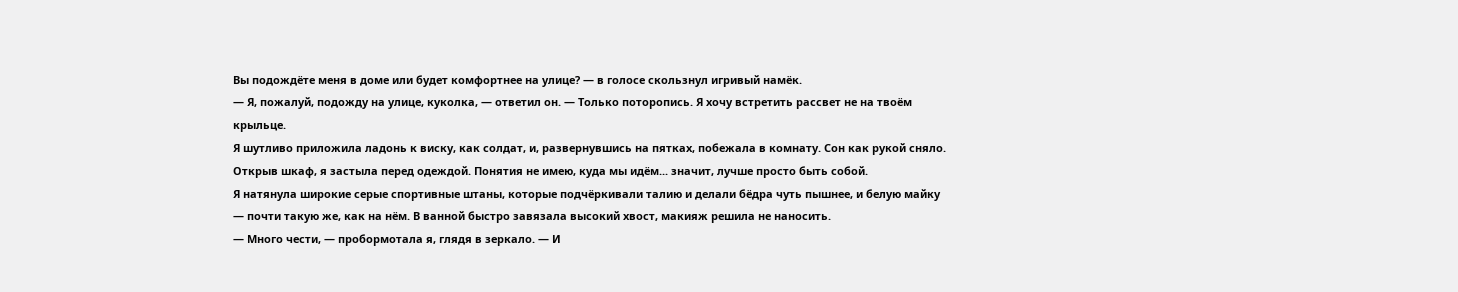Вы подождёте меня в доме или будет комфортнее на улице? — в голосе скользнул игривый намёк.
— Я, пожалуй, подожду на улице, куколка, — ответил он. — Только поторопись. Я хочу встретить рассвет не на твоём крыльце.
Я шутливо приложила ладонь к виску, как солдат, и, развернувшись на пятках, побежала в комнату. Сон как рукой сняло.
Открыв шкаф, я застыла перед одеждой. Понятия не имею, куда мы идём... значит, лучше просто быть собой.
Я натянула широкие серые спортивные штаны, которые подчёркивали талию и делали бёдра чуть пышнее, и белую майку — почти такую же, как на нём. В ванной быстро завязала высокий хвост, макияж решила не наносить.
— Много чести, — пробормотала я, глядя в зеркало. — И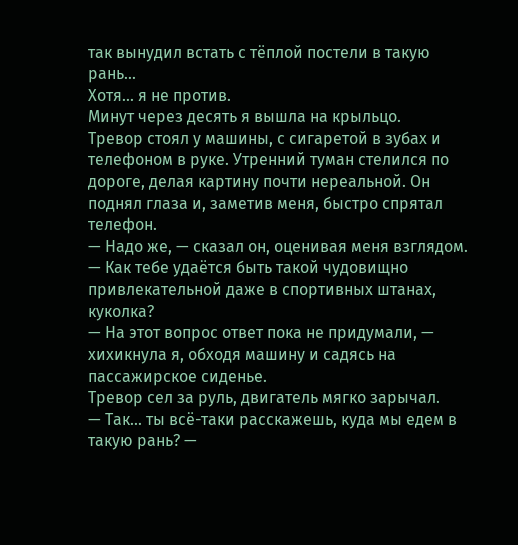так вынудил встать с тёплой постели в такую рань...
Хотя... я не против.
Минут через десять я вышла на крыльцо.
Тревор стоял у машины, с сигаретой в зубах и телефоном в руке. Утренний туман стелился по дороге, делая картину почти нереальной. Он поднял глаза и, заметив меня, быстро спрятал телефон.
— Надо же, — сказал он, оценивая меня взглядом. — Как тебе удаётся быть такой чудовищно привлекательной даже в спортивных штанах, куколка?
— На этот вопрос ответ пока не придумали, — хихикнула я, обходя машину и садясь на пассажирское сиденье.
Тревор сел за руль, двигатель мягко зарычал.
— Так... ты всё-таки расскажешь, куда мы едем в такую рань? —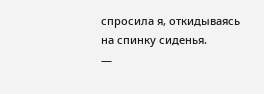спросила я, откидываясь на спинку сиденья.
—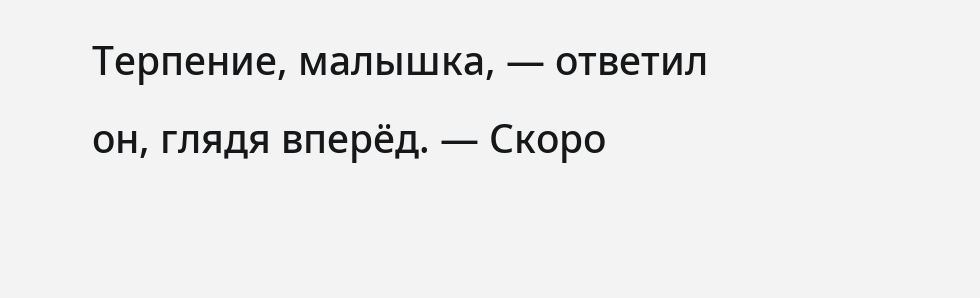Терпение, малышка, — ответил он, глядя вперёд. — Скоро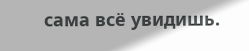сама всё увидишь.